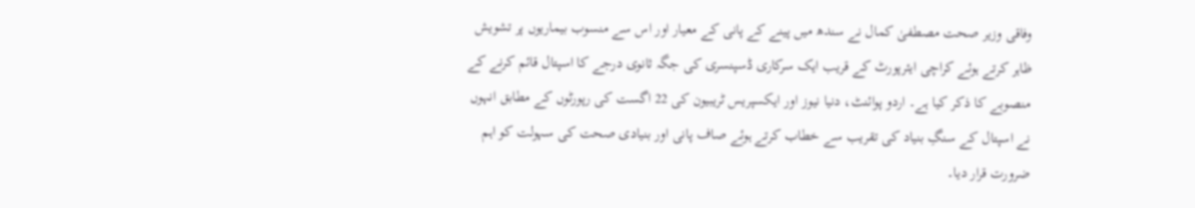وفاقی وزیر صحت مصطفیٰ کمال نے سندھ میں پینے کے پانی کے معیار اور اس سے منسوب بیماریوں پر تشویش ظاہر کرتے ہوئے کراچی ایئرپورٹ کے قریب ایک سرکاری ڈسپنسری کی جگہ ثانوی درجے کا اسپتال قائم کرنے کے منصوبے کا ذکر کیا ہے۔ اردو پوائنٹ، دنیا نیوز اور ایکسپریس ٹریبیون کی 22 اگست کی رپورٹوں کے مطابق انہوں نے اسپتال کے سنگِ بنیاد کی تقریب سے خطاب کرتے ہوئے صاف پانی اور بنیادی صحت کی سہولت کو اہم ضرورت قرار دیا۔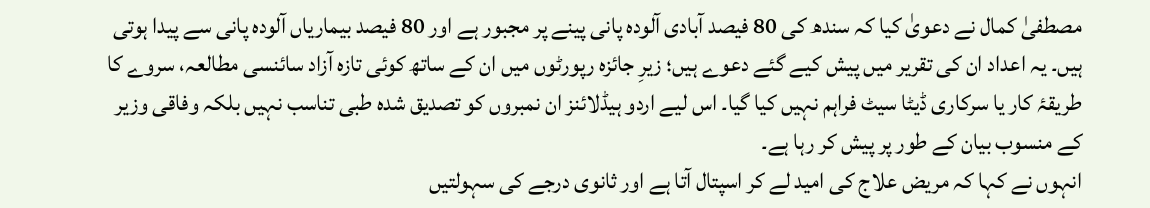مصطفیٰ کمال نے دعویٰ کیا کہ سندھ کی 80 فیصد آبادی آلودہ پانی پینے پر مجبور ہے اور 80 فیصد بیماریاں آلودہ پانی سے پیدا ہوتی ہیں۔ یہ اعداد ان کی تقریر میں پیش کیے گئے دعوے ہیں؛ زیرِ جائزہ رپورٹوں میں ان کے ساتھ کوئی تازہ آزاد سائنسی مطالعہ، سروے کا طریقۂ کار یا سرکاری ڈیٹا سیٹ فراہم نہیں کیا گیا۔ اس لیے اردو ہیڈلائنز ان نمبروں کو تصدیق شدہ طبی تناسب نہیں بلکہ وفاقی وزیر کے منسوب بیان کے طور پر پیش کر رہا ہے۔
انہوں نے کہا کہ مریض علاج کی امید لے کر اسپتال آتا ہے اور ثانوی درجے کی سہولتیں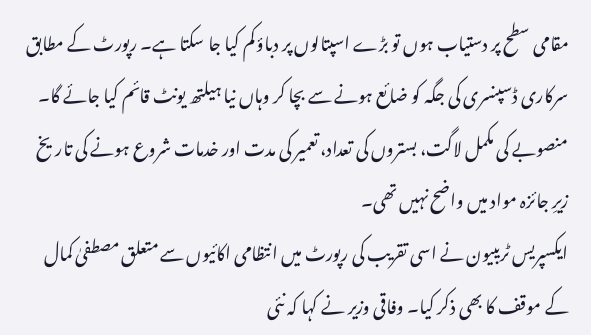مقامی سطح پر دستیاب ہوں تو بڑے اسپتالوں پر دباؤ کم کیا جا سکتا ہے۔ رپورٹ کے مطابق سرکاری ڈسپنسری کی جگہ کو ضائع ہونے سے بچا کر وہاں نیا ہیلتھ یونٹ قائم کیا جائے گا۔ منصوبے کی مکمل لاگت، بستروں کی تعداد، تعمیر کی مدت اور خدمات شروع ہونے کی تاریخ زیرِ جائزہ مواد میں واضح نہیں تھی۔
ایکسپریس ٹریبیون نے اسی تقریب کی رپورٹ میں انتظامی اکائیوں سے متعلق مصطفیٰ کمال کے موقف کا بھی ذکر کیا۔ وفاقی وزیر نے کہا کہ نئی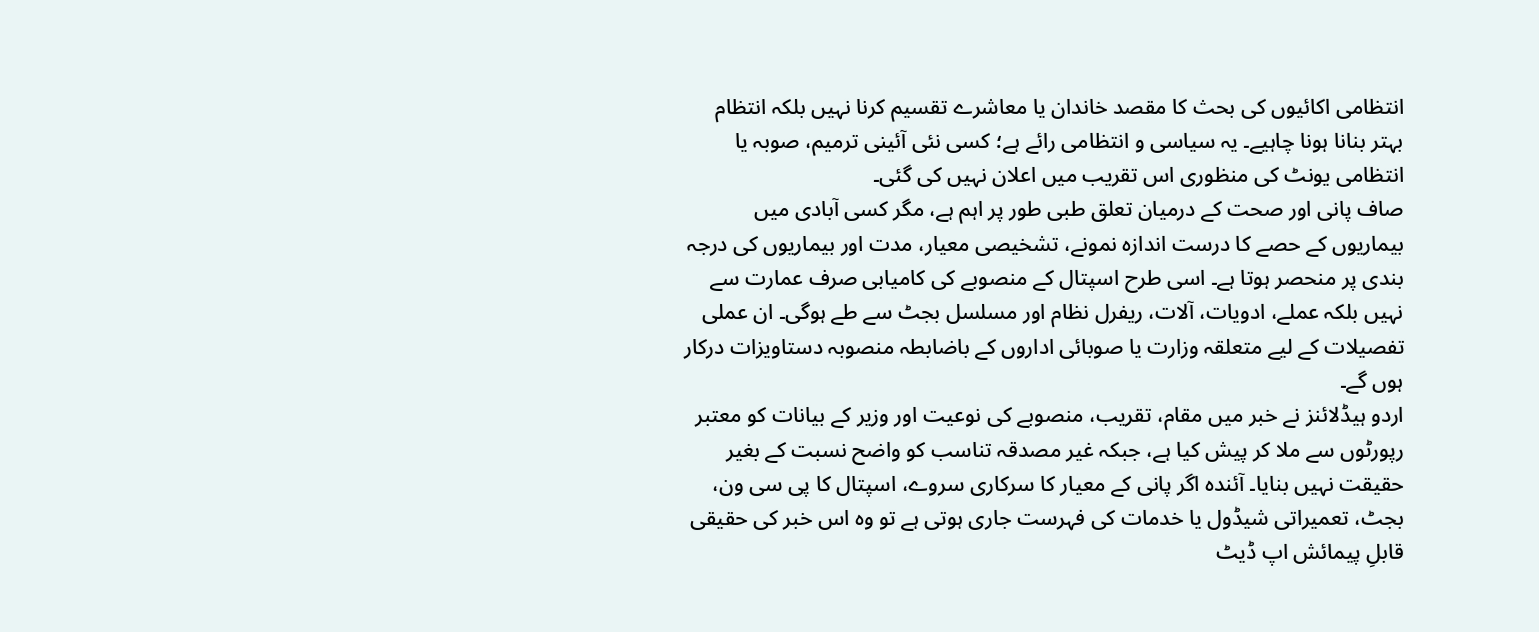انتظامی اکائیوں کی بحث کا مقصد خاندان یا معاشرے تقسیم کرنا نہیں بلکہ انتظام بہتر بنانا ہونا چاہیے۔ یہ سیاسی و انتظامی رائے ہے؛ کسی نئی آئینی ترمیم، صوبہ یا انتظامی یونٹ کی منظوری اس تقریب میں اعلان نہیں کی گئی۔
صاف پانی اور صحت کے درمیان تعلق طبی طور پر اہم ہے، مگر کسی آبادی میں بیماریوں کے حصے کا درست اندازہ نمونے، تشخیصی معیار، مدت اور بیماریوں کی درجہ بندی پر منحصر ہوتا ہے۔ اسی طرح اسپتال کے منصوبے کی کامیابی صرف عمارت سے نہیں بلکہ عملے، ادویات، آلات، ریفرل نظام اور مسلسل بجٹ سے طے ہوگی۔ ان عملی تفصیلات کے لیے متعلقہ وزارت یا صوبائی اداروں کے باضابطہ منصوبہ دستاویزات درکار ہوں گے۔
اردو ہیڈلائنز نے خبر میں مقام، تقریب، منصوبے کی نوعیت اور وزیر کے بیانات کو معتبر رپورٹوں سے ملا کر پیش کیا ہے، جبکہ غیر مصدقہ تناسب کو واضح نسبت کے بغیر حقیقت نہیں بنایا۔ آئندہ اگر پانی کے معیار کا سرکاری سروے، اسپتال کا پی سی ون، بجٹ، تعمیراتی شیڈول یا خدمات کی فہرست جاری ہوتی ہے تو وہ اس خبر کی حقیقی قابلِ پیمائش اپ ڈیٹ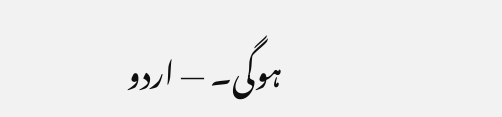ہوگی۔ — اردو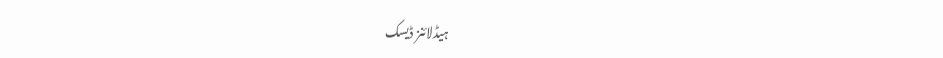ہیڈلائنز ڈیسک